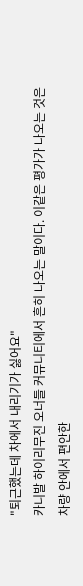"퇴근했는데 차에서 내리기가 싫어요"
카니발 하이리무진 오너들 커뮤니티에서 흔히 나오는 말이다. 이같은 평가가 나오는 것은 차량 안에서 편안한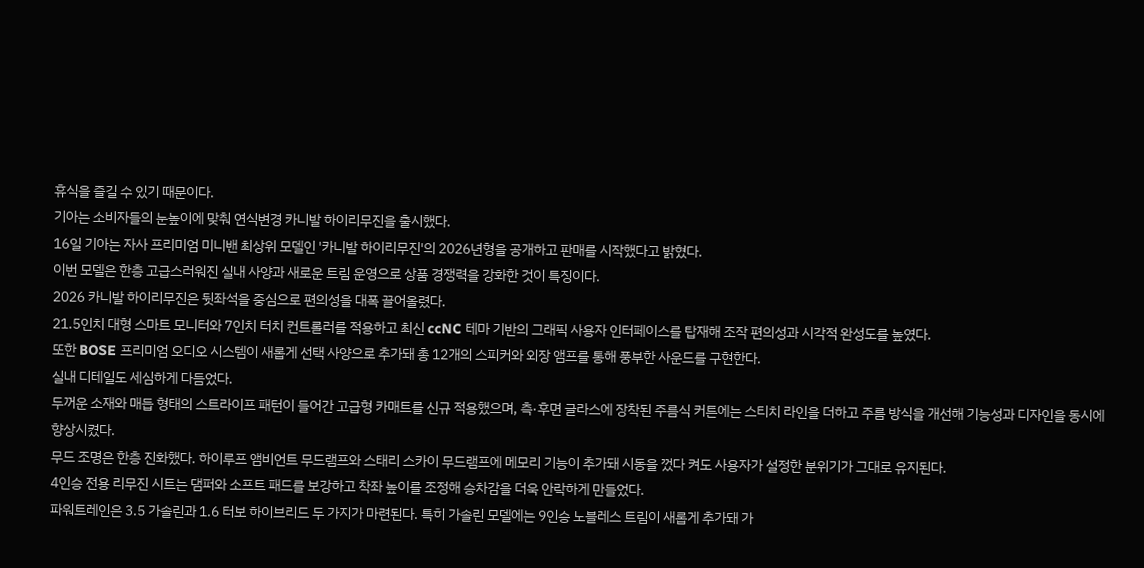휴식을 즐길 수 있기 때문이다.
기아는 소비자들의 눈높이에 맞춰 연식변경 카니발 하이리무진을 출시했다.
16일 기아는 자사 프리미엄 미니밴 최상위 모델인 '카니발 하이리무진'의 2026년형을 공개하고 판매를 시작했다고 밝혔다.
이번 모델은 한층 고급스러워진 실내 사양과 새로운 트림 운영으로 상품 경쟁력을 강화한 것이 특징이다.
2026 카니발 하이리무진은 뒷좌석을 중심으로 편의성을 대폭 끌어올렸다.
21.5인치 대형 스마트 모니터와 7인치 터치 컨트롤러를 적용하고 최신 ccNC 테마 기반의 그래픽 사용자 인터페이스를 탑재해 조작 편의성과 시각적 완성도를 높였다.
또한 BOSE 프리미엄 오디오 시스템이 새롭게 선택 사양으로 추가돼 총 12개의 스피커와 외장 앰프를 통해 풍부한 사운드를 구현한다.
실내 디테일도 세심하게 다듬었다.
두꺼운 소재와 매듭 형태의 스트라이프 패턴이 들어간 고급형 카매트를 신규 적용했으며, 측·후면 글라스에 장착된 주름식 커튼에는 스티치 라인을 더하고 주름 방식을 개선해 기능성과 디자인을 동시에 향상시켰다.
무드 조명은 한층 진화했다. 하이루프 앰비언트 무드램프와 스태리 스카이 무드램프에 메모리 기능이 추가돼 시동을 껐다 켜도 사용자가 설정한 분위기가 그대로 유지된다.
4인승 전용 리무진 시트는 댐퍼와 소프트 패드를 보강하고 착좌 높이를 조정해 승차감을 더욱 안락하게 만들었다.
파워트레인은 3.5 가솔린과 1.6 터보 하이브리드 두 가지가 마련된다. 특히 가솔린 모델에는 9인승 노블레스 트림이 새롭게 추가돼 가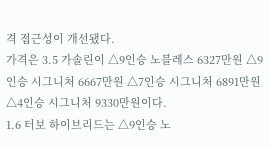격 접근성이 개선됐다.
가격은 3.5 가솔린이 △9인승 노블레스 6327만원 △9인승 시그니처 6667만원 △7인승 시그니처 6891만원 △4인승 시그니처 9330만원이다.
1.6 터보 하이브리드는 △9인승 노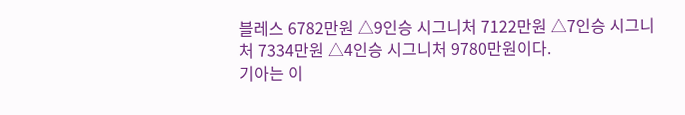블레스 6782만원 △9인승 시그니처 7122만원 △7인승 시그니처 7334만원 △4인승 시그니처 9780만원이다.
기아는 이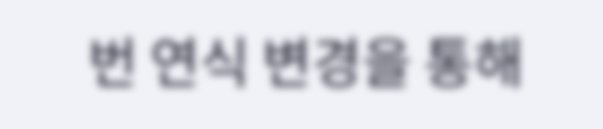번 연식 변경을 통해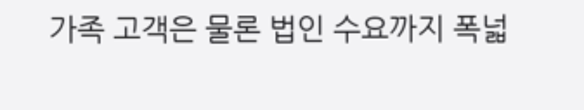가족 고객은 물론 법인 수요까지 폭넓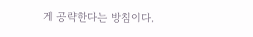게 공략한다는 방침이다.